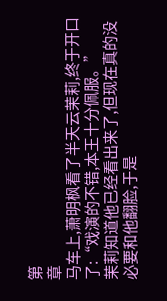第
章
马车上,萧明枫看了半天云茉莉,终于开口了:“戏演的不错,本王十分佩服。”
茉莉知道他已经看出来了,但现在真的没必要和他翻脸,于是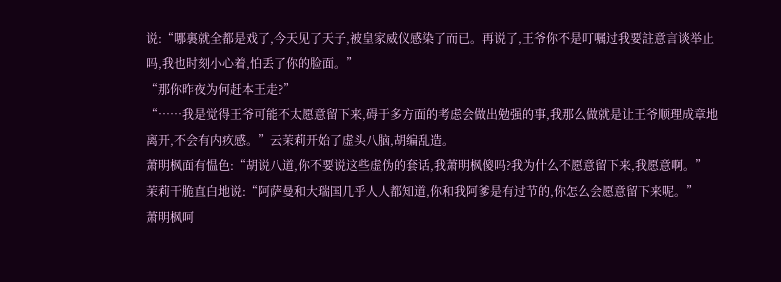说:“哪裏就全都是戏了,今天见了天子,被皇家威仪感染了而已。再说了,王爷你不是叮嘱过我要註意言谈举止吗,我也时刻小心着,怕丢了你的脸面。”
“那你昨夜为何赶本王走?”
“……我是觉得王爷可能不太愿意留下来,碍于多方面的考虑会做出勉强的事,我那么做就是让王爷顺理成章地离开,不会有内疚感。”云茉莉开始了虚头八脑,胡编乱造。
萧明枫面有愠色:“胡说八道,你不要说这些虚伪的套话,我萧明枫傻吗?我为什么不愿意留下来,我愿意啊。”
茉莉干脆直白地说:“阿萨曼和大瑞国几乎人人都知道,你和我阿爹是有过节的,你怎么会愿意留下来呢。”
萧明枫呵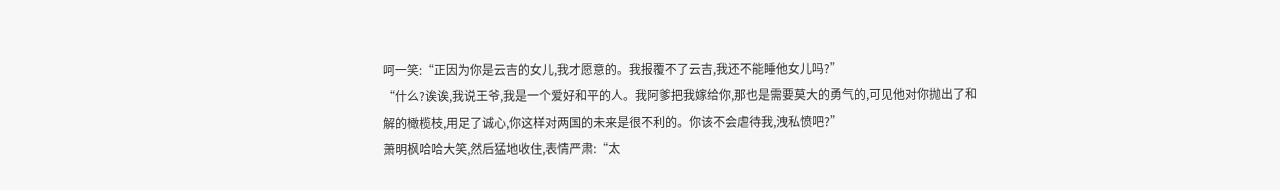呵一笑:“正因为你是云吉的女儿,我才愿意的。我报覆不了云吉,我还不能睡他女儿吗?”
“什么?诶诶,我说王爷,我是一个爱好和平的人。我阿爹把我嫁给你,那也是需要莫大的勇气的,可见他对你抛出了和解的橄榄枝,用足了诚心,你这样对两国的未来是很不利的。你该不会虐待我,洩私愤吧?”
萧明枫哈哈大笑,然后猛地收住,表情严肃:“太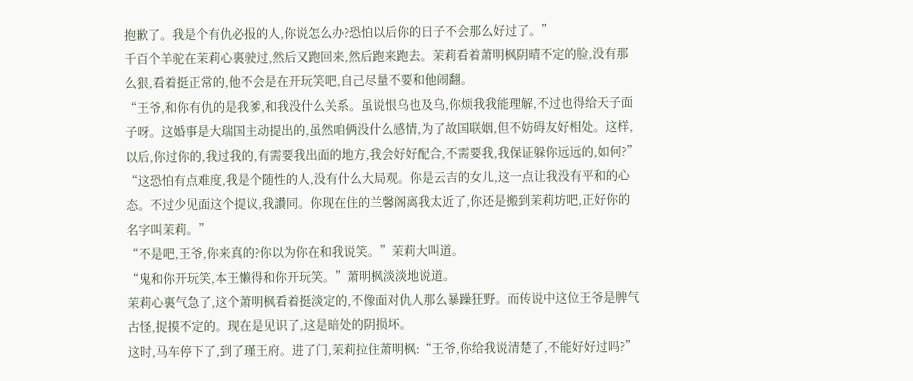抱歉了。我是个有仇必报的人,你说怎么办?恐怕以后你的日子不会那么好过了。”
千百个羊驼在茉莉心裏驶过,然后又跑回来,然后跑来跑去。茉莉看着萧明枫阴晴不定的脸,没有那么狠,看着挺正常的,他不会是在开玩笑吧,自己尽量不要和他闹翻。
“王爷,和你有仇的是我爹,和我没什么关系。虽说恨乌也及乌,你烦我我能理解,不过也得给天子面子呀。这婚事是大瑞国主动提出的,虽然咱俩没什么感情,为了故国联姻,但不妨碍友好相处。这样,以后,你过你的,我过我的,有需要我出面的地方,我会好好配合,不需要我,我保证躲你远远的,如何?”
“这恐怕有点难度,我是个随性的人,没有什么大局观。你是云吉的女儿,这一点让我没有平和的心态。不过少见面这个提议,我讚同。你现在住的兰馨阁离我太近了,你还是搬到茉莉坊吧,正好你的名字叫茉莉。”
“不是吧,王爷,你来真的?你以为你在和我说笑。”茉莉大叫道。
“鬼和你开玩笑,本王懒得和你开玩笑。”萧明枫淡淡地说道。
茉莉心裏气急了,这个萧明枫看着挺淡定的,不像面对仇人那么暴躁狂野。而传说中这位王爷是脾气古怪,捉摸不定的。现在是见识了,这是暗处的阴损坏。
这时,马车停下了,到了瑾王府。进了门,茉莉拉住萧明枫:“王爷,你给我说清楚了,不能好好过吗?”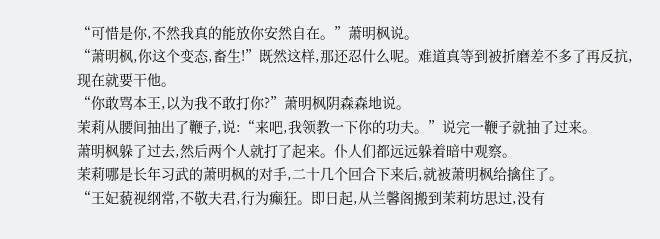“可惜是你,不然我真的能放你安然自在。”萧明枫说。
“萧明枫,你这个变态,畜生!”既然这样,那还忍什么呢。难道真等到被折磨差不多了再反抗,现在就要干他。
“你敢骂本王,以为我不敢打你?”萧明枫阴森森地说。
茉莉从腰间抽出了鞭子,说:“来吧,我领教一下你的功夫。”说完一鞭子就抽了过来。
萧明枫躲了过去,然后两个人就打了起来。仆人们都远远躲着暗中观察。
茉莉哪是长年习武的萧明枫的对手,二十几个回合下来后,就被萧明枫给擒住了。
“王妃藐视纲常,不敬夫君,行为癫狂。即日起,从兰馨阁搬到茉莉坊思过,没有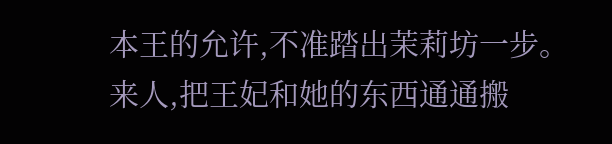本王的允许,不准踏出茉莉坊一步。来人,把王妃和她的东西通通搬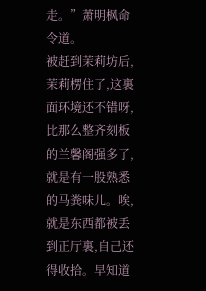走。”萧明枫命令道。
被赶到茉莉坊后,茉莉楞住了,这裏面环境还不错呀,比那么整齐刻板的兰馨阁强多了,就是有一股熟悉的马粪味儿。唉,就是东西都被丢到正厅裏,自己还得收拾。早知道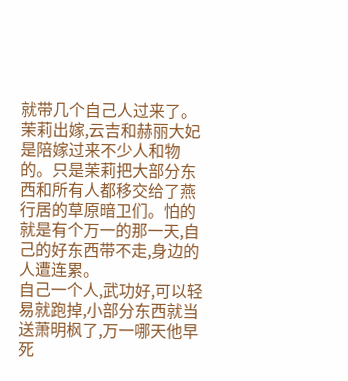就带几个自己人过来了。
茉莉出嫁,云吉和赫丽大妃是陪嫁过来不少人和物的。只是茉莉把大部分东西和所有人都移交给了燕行居的草原暗卫们。怕的就是有个万一的那一天,自己的好东西带不走,身边的人遭连累。
自己一个人,武功好,可以轻易就跑掉,小部分东西就当送萧明枫了,万一哪天他早死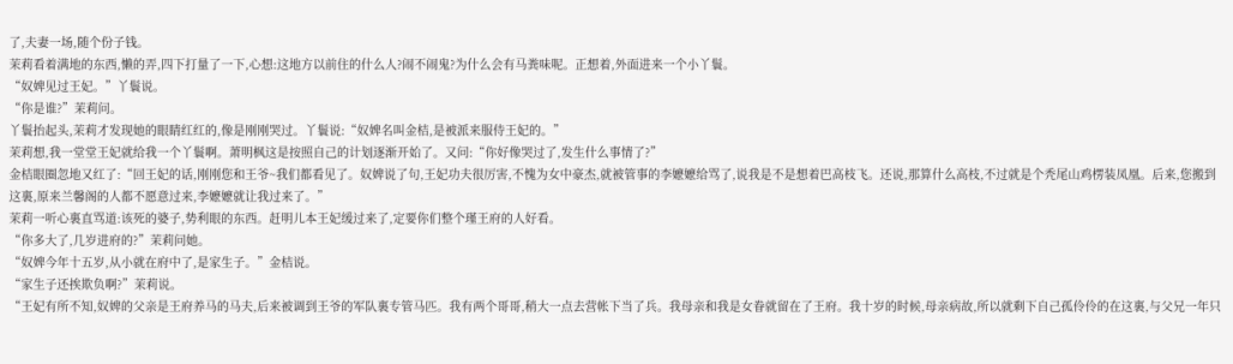了,夫妻一场,随个份子钱。
茉莉看着满地的东西,懒的弄,四下打量了一下,心想:这地方以前住的什么人?闹不闹鬼?为什么会有马粪味呢。正想着,外面进来一个小丫鬟。
“奴婢见过王妃。”丫鬟说。
“你是谁?”茉莉问。
丫鬟抬起头,茉莉才发现她的眼睛红红的,像是刚刚哭过。丫鬟说:“奴婢名叫金桔,是被派来服侍王妃的。”
茉莉想,我一堂堂王妃就给我一个丫鬟啊。萧明枫这是按照自己的计划逐渐开始了。又问:“你好像哭过了,发生什么事情了?”
金桔眼圈忽地又红了:“回王妃的话,刚刚您和王爷~我们都看见了。奴婢说了句,王妃功夫很厉害,不愧为女中豪杰,就被管事的李嬷嬷给骂了,说我是不是想着巴高枝飞。还说,那算什么高枝,不过就是个秃尾山鸡楞装凤凰。后来,您搬到这裏,原来兰馨阁的人都不愿意过来,李嬷嬷就让我过来了。”
茉莉一听心裏直骂道:该死的婆子,势利眼的东西。赶明儿本王妃缓过来了,定要你们整个瑾王府的人好看。
“你多大了,几岁进府的?”茉莉问她。
“奴婢今年十五岁,从小就在府中了,是家生子。”金桔说。
“家生子还挨欺负啊?”茉莉说。
“王妃有所不知,奴婢的父亲是王府养马的马夫,后来被调到王爷的军队裏专管马匹。我有两个哥哥,稍大一点去营帐下当了兵。我母亲和我是女眷就留在了王府。我十岁的时候,母亲病故,所以就剩下自己孤伶伶的在这裏,与父兄一年只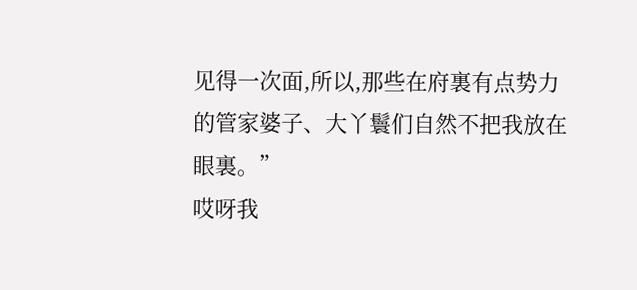见得一次面,所以,那些在府裏有点势力的管家婆子、大丫鬟们自然不把我放在眼裏。”
哎呀我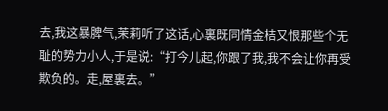去,我这暴脾气,茉莉听了这话,心裏既同情金桔又恨那些个无耻的势力小人,于是说:“打今儿起,你跟了我,我不会让你再受欺负的。走,屋裏去。”